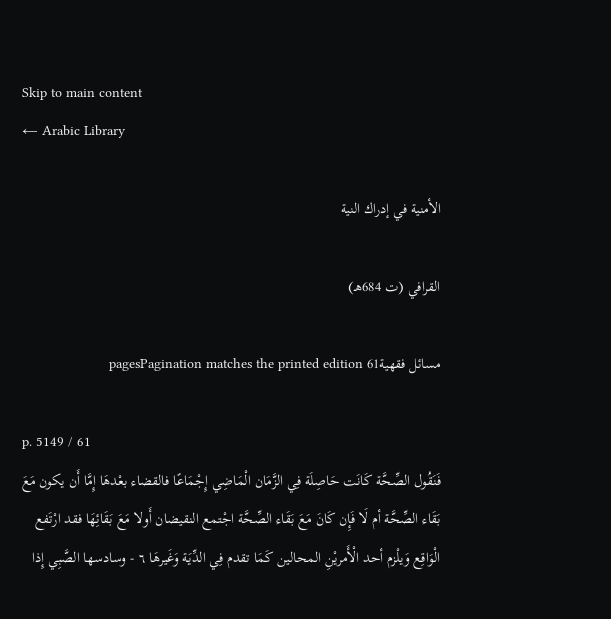Skip to main content
← Arabic Library

الأمنية في إدراك النية

القرافي (ت 684هـ)

مسائل فقهية61 pagesPagination matches the printed edition

p. 5149 / 61
فَنَقُول الصِّحَّة كَانَت حَاصِلَة فِي الزَّمَان الْمَاضِي إِجْمَاعًا فالقضاء بعْدهَا إِمَّا أَن يكون مَعَ بَقَاء الصِّحَّة أم لَا فَإِن كَانَ مَعَ بَقَاء الصِّحَّة اجْتمع النقيضان أَولا مَعَ بَقَائِهَا فقد ارْتَفع الْوَاقِع وَيلْزم أحد الْأَمريْنِ المحالين كَمَا تقدم فِي الدِّيَة وَغَيرهَا ٦ - وسادسها الصَّبِي إِذا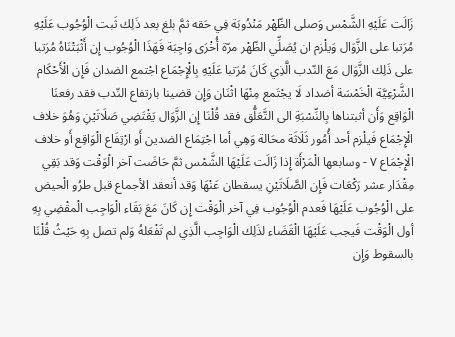زَالَت عَلَيْهِ الشَّمْس وَصلى الظّهْر مَنْدُوبَة فِي حَقه ثمَّ بلغ بعد ذَلِك ثَبت الْوُجُوب عَلَيْهِ مُرَتبا على الزَّوَال وَيلْزم ان يُصَلِّي الظّهْر مرّة أُخْرَى وَاجِبَة فَهَذَا الْوُجُوب إِن أَثْبَتْنَاهُ مُرَتبا على ذَلِك الزَّوَال مَعَ النّدب الَّذِي كَانَ مُرَتبا عَلَيْهِ بِالْإِجْمَاع اجْتمع الضدان فَإِن الْأَحْكَام الشَّرْعِيَّة الْخَمْسَة أضداد لَا يجْتَمع مِنْهَا اثْنَان وَإِن قضينا بارتفاع النّدب فقد رفعنَا الْوَاقِع وَأَن أثبتناها بِالنِّسْبَةِ الى التَّعَلُّق فقد قُلْنَا إِن الزَّوَال يَقْتَضِي صَلَاتَيْنِ وَهُوَ خلاف الْإِجْمَاع فَيلْزم أحد أُمُور ثَلَاثَة محَالة وَهِي أما اجْتِمَاع الضدين أَو ارْتِفَاع الْوَاقِع أَو خلاف الْإِجْمَاع ٧ - وسابعها الْمَرْأَة إِذا زَالَت عَلَيْهَا الشَّمْس ثمَّ حَاضَت آخر الْوَقْت وَقد بَقِي مِقْدَار عشر رَكْعَات فَإِن الصَّلَاتَيْنِ يسقطان عَنْهَا وَقد أنعقد الأجماع قبل طرُو الْحيض على الْوُجُوب عَلَيْهَا فَعدم الْوُجُوب فِي آخر الْوَقْت إِن كَانَ مَعَ بَقَاء الْوَاجِب الْمقْضِي بِهِ أول الْوَقْت فَيجب عَلَيْهَا الْقَضَاء لذَلِك الْوَاجِب الَّذِي لم تَفْعَلهُ وَلم تصل بِهِ حَيْثُ قُلْنَا بالسقوط وَإِن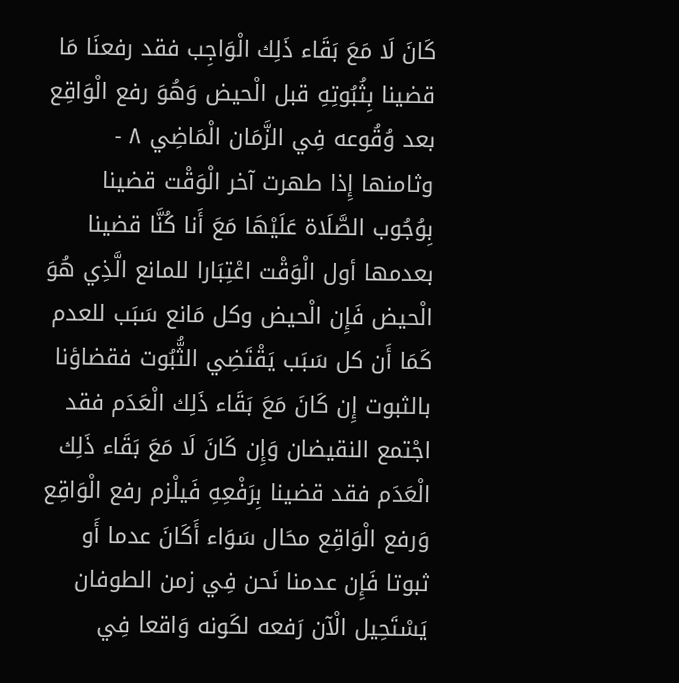كَانَ لَا مَعَ بَقَاء ذَلِك الْوَاجِب فقد رفعنَا مَا قضينا بِثُبُوتِهِ قبل الْحيض وَهُوَ رفع الْوَاقِع بعد وُقُوعه فِي الزَّمَان الْمَاضِي ٨ - وثامنها إِذا طهرت آخر الْوَقْت قضينا بِوُجُوب الصَّلَاة عَلَيْهَا مَعَ أَنا كُنَّا قضينا بعدمها أول الْوَقْت اعْتِبَارا للمانع الَّذِي هُوَ الْحيض فَإِن الْحيض وكل مَانع سَبَب للعدم كَمَا أَن كل سَبَب يَقْتَضِي الثُّبُوت فقضاؤنا بالثبوت إِن كَانَ مَعَ بَقَاء ذَلِك الْعَدَم فقد اجْتمع النقيضان وَإِن كَانَ لَا مَعَ بَقَاء ذَلِك الْعَدَم فقد قضينا بِرَفْعِهِ فَيلْزم رفع الْوَاقِع وَرفع الْوَاقِع محَال سَوَاء أَكَانَ عدما أَو ثبوتا فَإِن عدمنا نَحن فِي زمن الطوفان يَسْتَحِيل الْآن رَفعه لكَونه وَاقعا فِي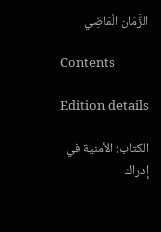الزَّمَان الْمَاضِي

Contents

Edition details

الكتاب: الأمنية في إدراك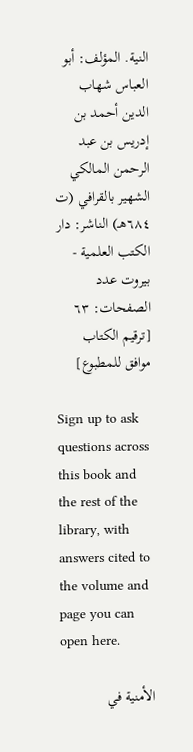النية. المؤلف: أبو العباس شهاب الدين أحمد بن إدريس بن عبد الرحمن المالكي الشهير بالقرافي (ت ٦٨٤هـ) الناشر: دار الكتب العلمية - بيروت عدد الصفحات: ٦٣ [ترقيم الكتاب موافق للمطبوع]

Sign up to ask questions across this book and the rest of the library, with answers cited to the volume and page you can open here.

الأمنية في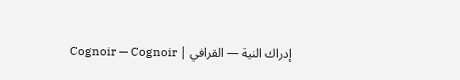إدراك النية — القرافي | Cognoir — Cognoir